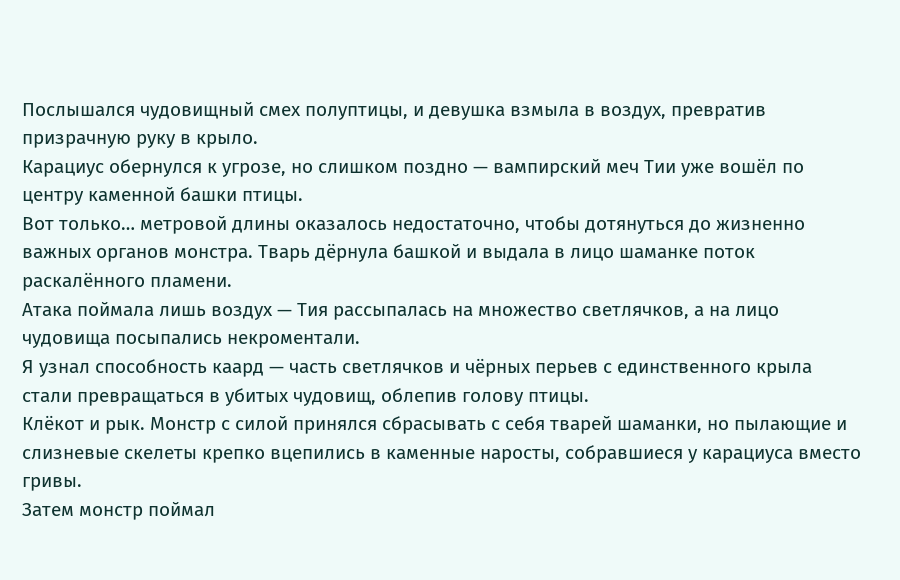Послышался чудовищный смех полуптицы, и девушка взмыла в воздух, превратив призрачную руку в крыло.
Карациус обернулся к угрозе, но слишком поздно — вампирский меч Тии уже вошёл по центру каменной башки птицы.
Вот только… метровой длины оказалось недостаточно, чтобы дотянуться до жизненно важных органов монстра. Тварь дёрнула башкой и выдала в лицо шаманке поток раскалённого пламени.
Атака поймала лишь воздух — Тия рассыпалась на множество светлячков, а на лицо чудовища посыпались некроментали.
Я узнал способность каард — часть светлячков и чёрных перьев с единственного крыла стали превращаться в убитых чудовищ, облепив голову птицы.
Клёкот и рык. Монстр с силой принялся сбрасывать с себя тварей шаманки, но пылающие и слизневые скелеты крепко вцепились в каменные наросты, собравшиеся у карациуса вместо гривы.
Затем монстр поймал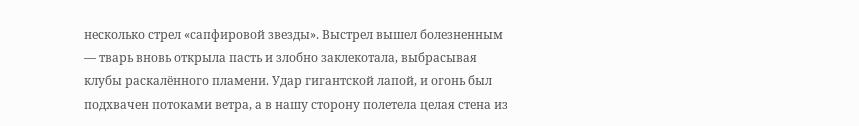несколько стрел «сапфировой звезды». Выстрел вышел болезненным — тварь вновь открыла пасть и злобно заклекотала, выбрасывая клубы раскалённого пламени. Удар гигантской лапой, и огонь был подхвачен потоками ветра, а в нашу сторону полетела целая стена из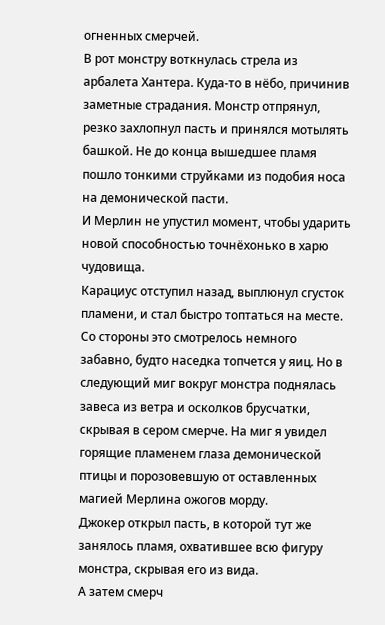огненных смерчей.
В рот монстру воткнулась стрела из арбалета Хантера. Куда-то в нёбо, причинив заметные страдания. Монстр отпрянул, резко захлопнул пасть и принялся мотылять башкой. Не до конца вышедшее пламя пошло тонкими струйками из подобия носа на демонической пасти.
И Мерлин не упустил момент, чтобы ударить новой способностью точнёхонько в харю чудовища.
Карациус отступил назад, выплюнул сгусток пламени, и стал быстро топтаться на месте.
Со стороны это смотрелось немного забавно, будто наседка топчется у яиц. Но в следующий миг вокруг монстра поднялась завеса из ветра и осколков брусчатки, скрывая в сером смерче. На миг я увидел горящие пламенем глаза демонической птицы и порозовевшую от оставленных магией Мерлина ожогов морду.
Джокер открыл пасть, в которой тут же занялось пламя, охватившее всю фигуру монстра, скрывая его из вида.
А затем смерч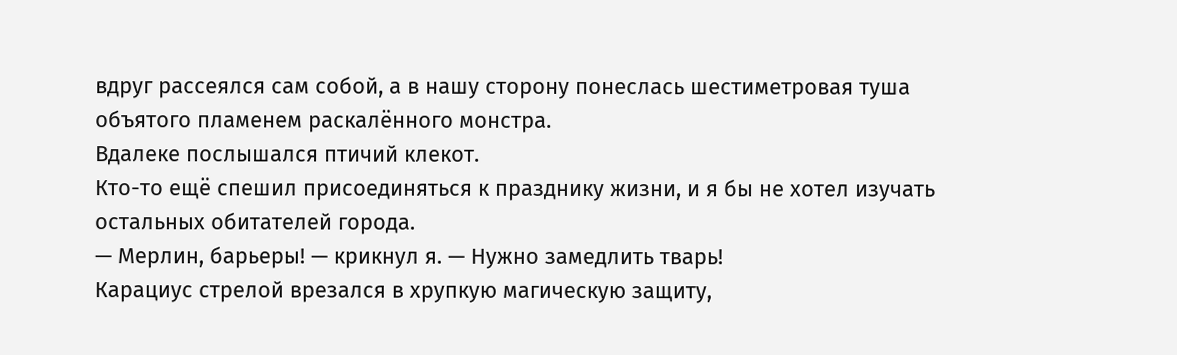вдруг рассеялся сам собой, а в нашу сторону понеслась шестиметровая туша объятого пламенем раскалённого монстра.
Вдалеке послышался птичий клекот.
Кто-то ещё спешил присоединяться к празднику жизни, и я бы не хотел изучать остальных обитателей города.
— Мерлин, барьеры! — крикнул я. — Нужно замедлить тварь!
Карациус стрелой врезался в хрупкую магическую защиту,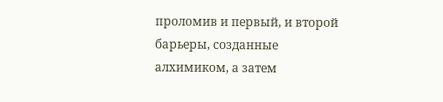проломив и первый, и второй барьеры, созданные алхимиком, а затем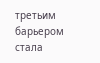третьим барьером стала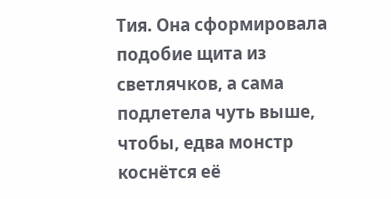Тия. Она сформировала подобие щита из светлячков, а сама подлетела чуть выше, чтобы, едва монстр коснётся её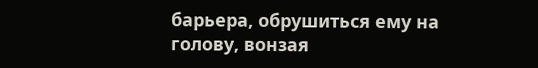барьера, обрушиться ему на голову, вонзая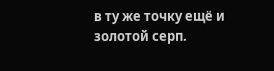в ту же точку ещё и золотой серп.